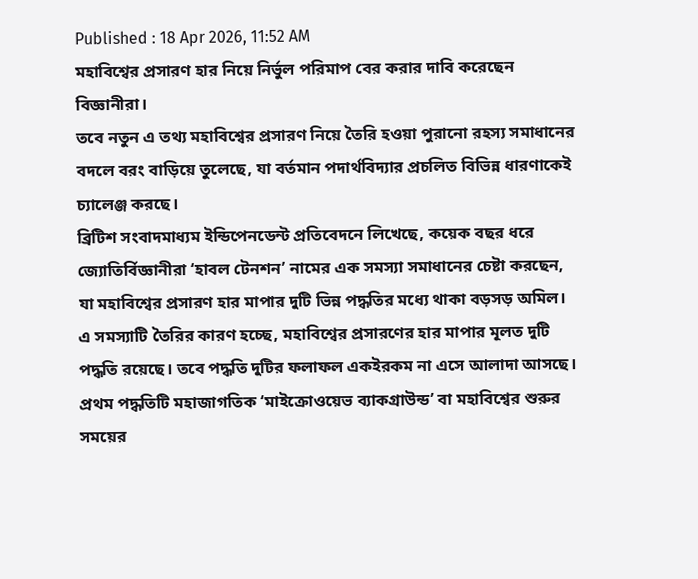Published : 18 Apr 2026, 11:52 AM
মহাবিশ্বের প্রসারণ হার নিয়ে নির্ভুল পরিমাপ বের করার দাবি করেছেন বিজ্ঞানীরা।
তবে নতুন এ তথ্য মহাবিশ্বের প্রসারণ নিয়ে তৈরি হওয়া পুরানো রহস্য সমাধানের বদলে বরং বাড়িয়ে তুলেছে, যা বর্তমান পদার্থবিদ্যার প্রচলিত বিভিন্ন ধারণাকেই চ্যালেঞ্জ করছে।
ব্রিটিশ সংবাদমাধ্যম ইন্ডিপেনডেন্ট প্রতিবেদনে লিখেছে, কয়েক বছর ধরে জ্যোতির্বিজ্ঞানীরা ‘হাবল টেনশন’ নামের এক সমস্যা সমাধানের চেষ্টা করছেন, যা মহাবিশ্বের প্রসারণ হার মাপার দুটি ভিন্ন পদ্ধতির মধ্যে থাকা বড়সড় অমিল।
এ সমস্যাটি তৈরির কারণ হচ্ছে, মহাবিশ্বের প্রসারণের হার মাপার মূলত দুটি পদ্ধতি রয়েছে। তবে পদ্ধতি দুটির ফলাফল একইরকম না এসে আলাদা আসছে।
প্রথম পদ্ধতিটি মহাজাগতিক ‘মাইক্রোওয়েভ ব্যাকগ্রাউন্ড’ বা মহাবিশ্বের শুরুর সময়ের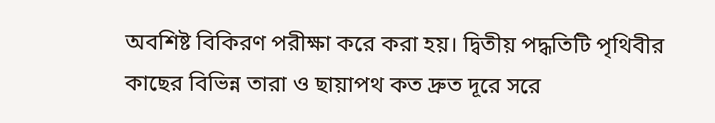অবশিষ্ট বিকিরণ পরীক্ষা করে করা হয়। দ্বিতীয় পদ্ধতিটি পৃথিবীর কাছের বিভিন্ন তারা ও ছায়াপথ কত দ্রুত দূরে সরে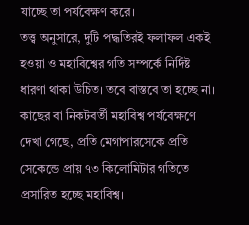যাচ্ছে তা পর্যবেক্ষণ করে।
তত্ত্ব অনুসারে, দুটি পদ্ধতিরই ফলাফল একই হওয়া ও মহাবিশ্বের গতি সম্পর্কে নির্দিষ্ট ধারণা থাকা উচিত। তবে বাস্তবে তা হচ্ছে না।
কাছের বা নিকটবর্তী মহাবিশ্ব পর্যবেক্ষণে দেখা গেছে, প্রতি মেগাপারসেকে প্রতি সেকেন্ডে প্রায় ৭৩ কিলোমিটার গতিতে প্রসারিত হচ্ছে মহাবিশ্ব।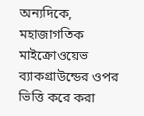অন্যদিকে, মহাজাগতিক মাইক্রোওয়েভ ব্যাকগ্রাউন্ডের ওপর ভিত্তি করে করা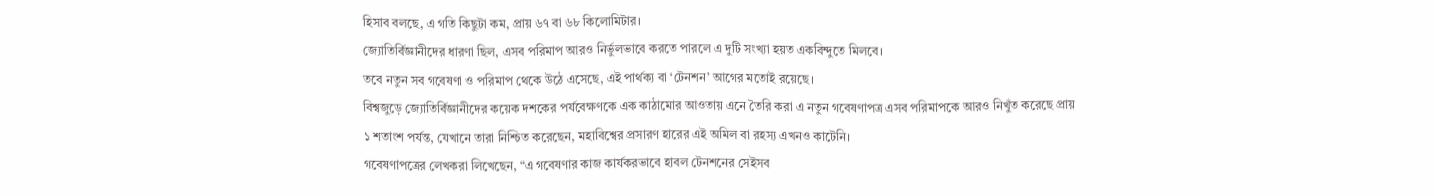হিসাব বলছে, এ গতি কিছুটা কম, প্রায় ৬৭ বা ৬৮ কিলোমিটার।
জ্যোতির্বিজ্ঞানীদের ধারণা ছিল, এসব পরিমাপ আরও নির্ভুলভাবে করতে পারলে এ দুটি সংখ্যা হয়ত একবিন্দুতে মিলবে।
তবে নতুন সব গবেষণা ও পরিমাপ থেকে উঠে এসেছে, এই পার্থক্য বা ‘টেনশন’ আগের মতোই রয়েছে।
বিশ্বজুড়ে জ্যোতির্বিজ্ঞানীদের কয়েক দশকের পর্যবেক্ষণকে এক কাঠামোর আওতায় এনে তৈরি করা এ নতুন গবেষণাপত্র এসব পরিমাপকে আরও নিখুঁত করেছে প্রায় ১ শতাংশ পর্যন্ত, যেখানে তারা নিশ্চিত করেছেন, মহাবিশ্বের প্রসারণ হারের এই অমিল বা রহস্য এখনও কাটেনি।
গবেষণাপত্রের লেখকরা লিখেছেন, “এ গবেষণার কাজ কার্যকরভাবে হাবল টেনশনের সেইসব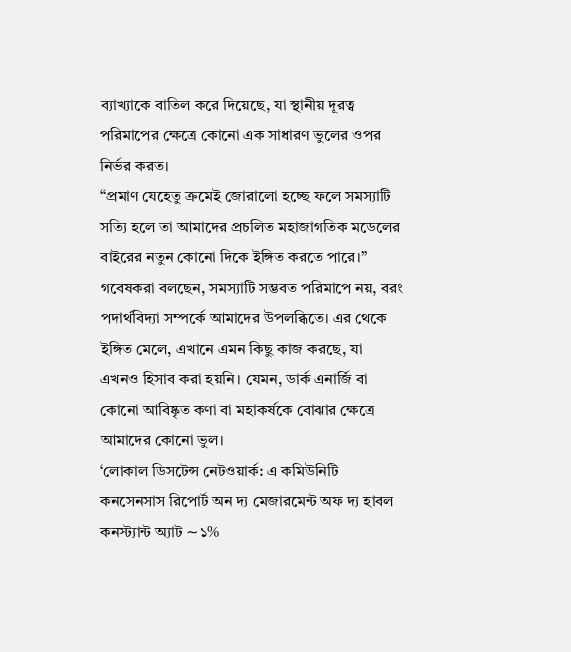ব্যাখ্যাকে বাতিল করে দিয়েছে, যা স্থানীয় দূরত্ব পরিমাপের ক্ষেত্রে কোনো এক সাধারণ ভুলের ওপর নির্ভর করত।
“প্রমাণ যেহেতু ক্রমেই জোরালো হচ্ছে ফলে সমস্যাটি সত্যি হলে তা আমাদের প্রচলিত মহাজাগতিক মডেলের বাইরের নতুন কোনো দিকে ইঙ্গিত করতে পারে।”
গবেষকরা বলছেন, সমস্যাটি সম্ভবত পরিমাপে নয়, বরং পদার্থবিদ্যা সম্পর্কে আমাদের উপলব্ধিতে। এর থেকে ইঙ্গিত মেলে, এখানে এমন কিছু কাজ করছে, যা এখনও হিসাব করা হয়নি। যেমন, ডার্ক এনার্জি বা কোনো আবিষ্কৃত কণা বা মহাকর্ষকে বোঝার ক্ষেত্রে আমাদের কোনো ভুল।
‘লোকাল ডিসটেন্স নেটওয়ার্ক: এ কমিউনিটি কনসেনসাস রিপোর্ট অন দ্য মেজারমেন্ট অফ দ্য হাবল কনস্ট্যান্ট অ্যাট ∼১%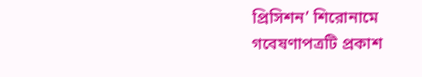প্রিসিশন’ শিরোনামে গবেষণাপত্রটি প্রকাশ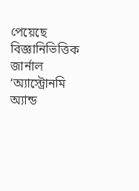পেয়েছে বিজ্ঞানিভিত্তিক জার্নাল ‘অ্যাস্ট্রোনমি অ্যান্ড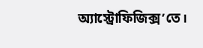অ্যাস্ট্রোফিজিক্স’তে।